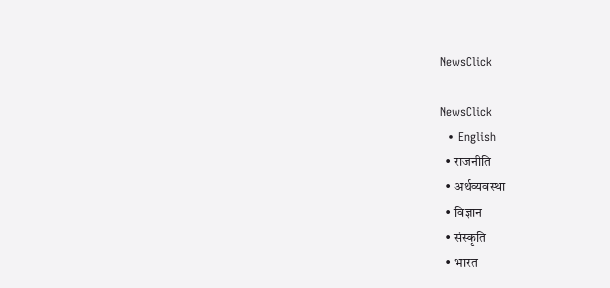NewsClick

NewsClick
  • English
  • राजनीति
  • अर्थव्यवस्था
  • विज्ञान
  • संस्कृति
  • भारत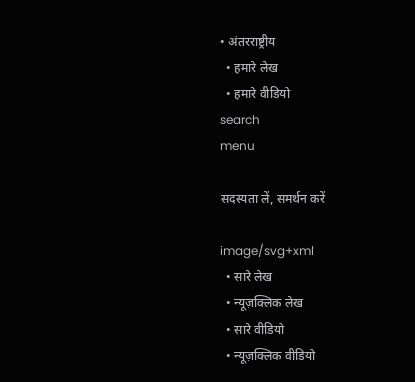• अंतरराष्ट्रीय
  • हमारे लेख
  • हमारे वीडियो
search
menu

सदस्यता लें, समर्थन करें

image/svg+xml
  • सारे लेख
  • न्यूज़क्लिक लेख
  • सारे वीडियो
  • न्यूज़क्लिक वीडियो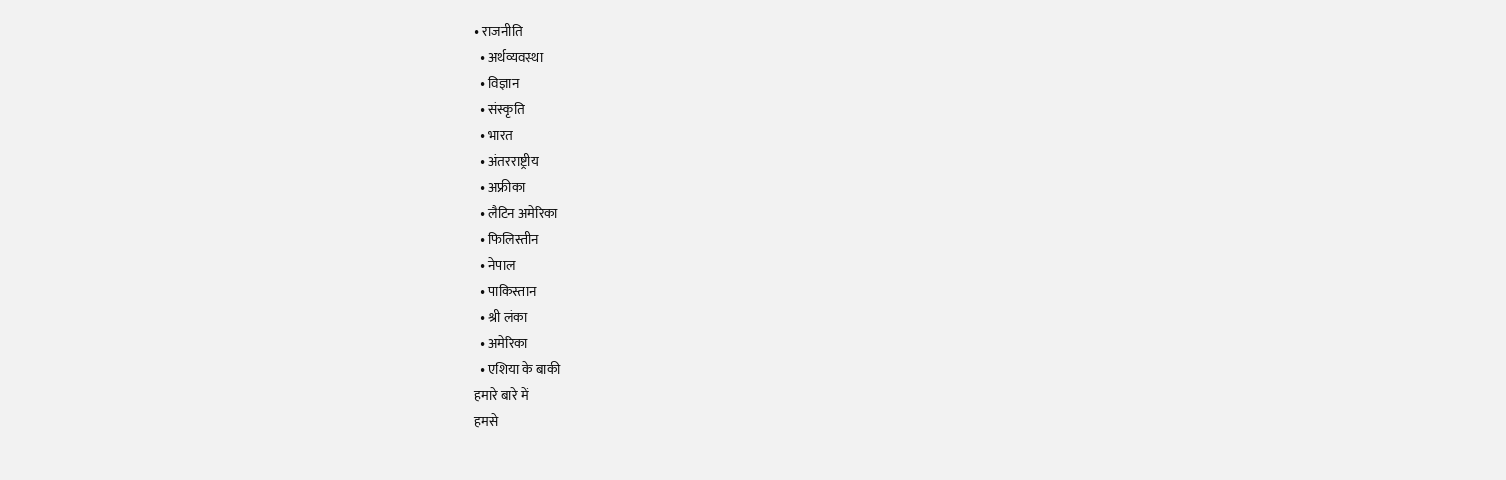• राजनीति
  • अर्थव्यवस्था
  • विज्ञान
  • संस्कृति
  • भारत
  • अंतरराष्ट्रीय
  • अफ्रीका
  • लैटिन अमेरिका
  • फिलिस्तीन
  • नेपाल
  • पाकिस्तान
  • श्री लंका
  • अमेरिका
  • एशिया के बाकी
हमारे बारे में
हमसे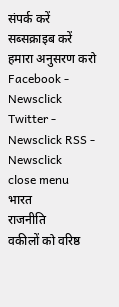संपर्क करें
सब्सक्राइब करें
हमारा अनुसरण करो Facebook - Newsclick Twitter - Newsclick RSS - Newsclick
close menu
भारत
राजनीति
वकीलों को वरिष्ठ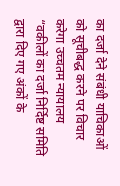का दर्जा देने संबंधी याचिकाओं को सूचीबद्ध करने पर विचार करेगा उच्चतम न्यायालय
“वकीलों का दर्जा निर्दिष्ट समिति द्वारा दिए गए अंकों के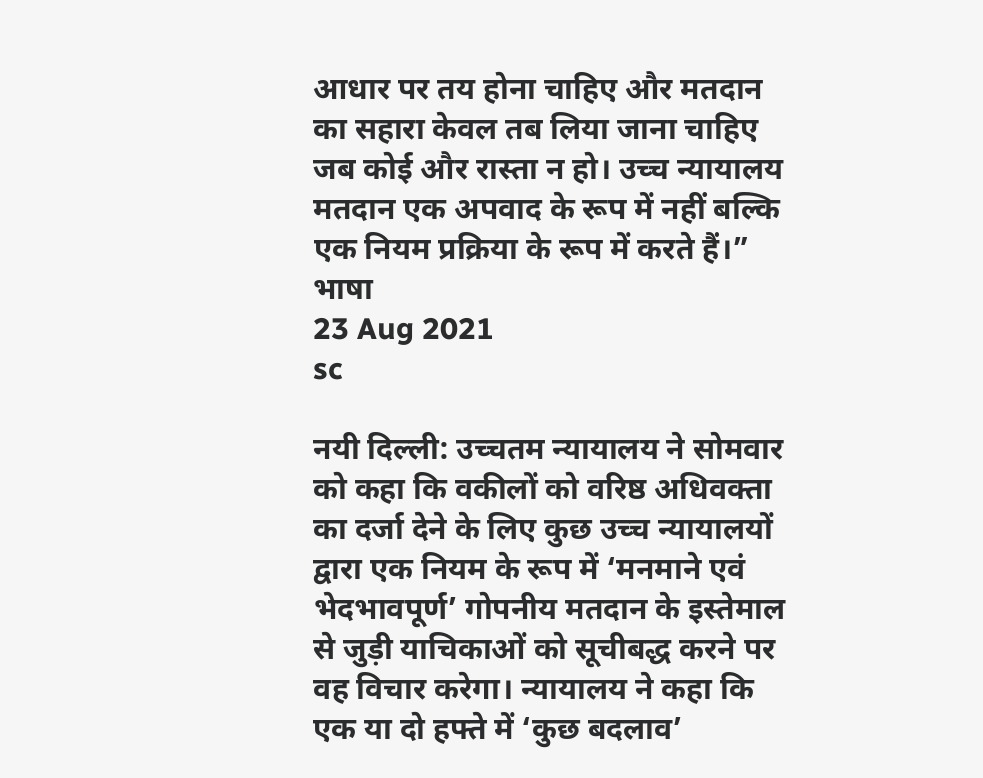आधार पर तय होना चाहिए और मतदान का सहारा केवल तब लिया जाना चाहिए जब कोई और रास्ता न हो। उच्च न्यायालय मतदान एक अपवाद के रूप में नहीं बल्कि एक नियम प्रक्रिया के रूप में करते हैं।”
भाषा
23 Aug 2021
sc

नयी दिल्ली: उच्चतम न्यायालय ने सोमवार को कहा कि वकीलों को वरिष्ठ अधिवक्ता का दर्जा देने के लिए कुछ उच्च न्यायालयों द्वारा एक नियम के रूप में ‘मनमाने एवं भेदभावपूर्ण’ गोपनीय मतदान के इस्तेमाल से जुड़ी याचिकाओं को सूचीबद्ध करने पर वह विचार करेगा। न्यायालय ने कहा कि एक या दो हफ्ते में ‘कुछ बदलाव’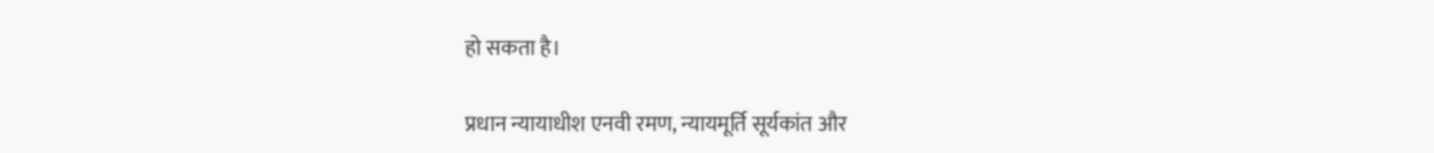हो सकता है।

प्रधान न्यायाधीश एनवी रमण, न्यायमूर्ति सूर्यकांत और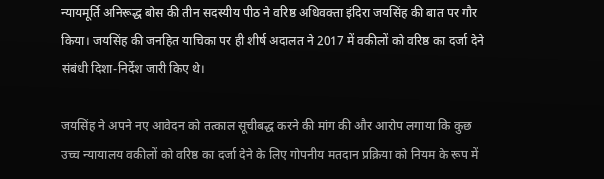न्यायमूर्ति अनिरूद्ध बोस की तीन सदस्यीय पीठ ने वरिष्ठ अधिवक्ता इंदिरा जयसिंह की बात पर गौर किया। जयसिंह की जनहित याचिका पर ही शीर्ष अदालत ने 2017 में वकीलों को वरिष्ठ का दर्जा देने संबंधी दिशा-निर्देश जारी किए थे।

जयसिंह ने अपने नए आवेदन को तत्काल सूचीबद्ध करने की मांग की और आरोप लगाया कि कुछ उच्च न्यायालय वकीलों को वरिष्ठ का दर्जा देने के लिए गोपनीय मतदान प्रक्रिया को नियम के रूप में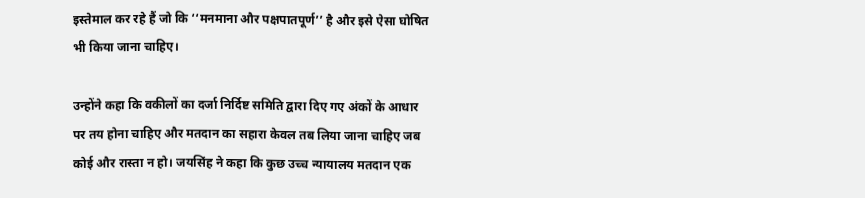इस्तेमाल कर रहे हैं जो कि ‘‘मनमाना और पक्षपातपूर्ण’’ है और इसे ऐसा घोषित भी किया जाना चाहिए।

उन्होंने कहा कि वकीलों का दर्जा निर्दिष्ट समिति द्वारा दिए गए अंकों के आधार पर तय होना चाहिए और मतदान का सहारा केवल तब लिया जाना चाहिए जब कोई और रास्ता न हो। जयसिंह ने कहा कि कुछ उच्च न्यायालय मतदान एक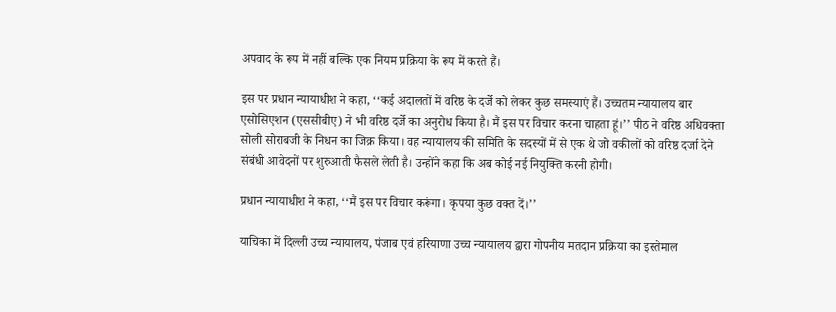अपवाद के रूप में नहीं बल्कि एक नियम प्रक्रिया के रूप में करते हैं।

इस पर प्रधान न्यायाधीश ने कहा, ‘‘कई अदालतों में वरिष्ठ के दर्जे को लेकर कुछ समस्याएं हैं। उच्चतम न्यायालय बार एसोसिएशन (एससीबीए) ने भी वरिष्ठ दर्जे का अनुरोध किया है। मैं इस पर विचार करना चाहता हूं।’’ पीठ ने वरिष्ठ अधिवक्ता सोली सोराबजी के निधन का जिक्र किया। वह न्यायालय की समिति के सदस्यों में से एक थे जो वकीलों को वरिष्ठ दर्जा देने संबंधी आवेदनों पर शुरुआती फैसले लेती है। उन्होंने कहा कि अब कोई नई नियुक्ति करनी होगी।

प्रधान न्यायाधीश ने कहा, ‘‘मैं इस पर विचार करूंगा। कृपया कुछ वक्त दें।’’

याचिका में दिल्ली उच्च न्यायालय, पंजाब एवं हरियाणा उच्च न्यायालय द्वारा गोपनीय मतदान प्रक्रिया का इस्तेमाल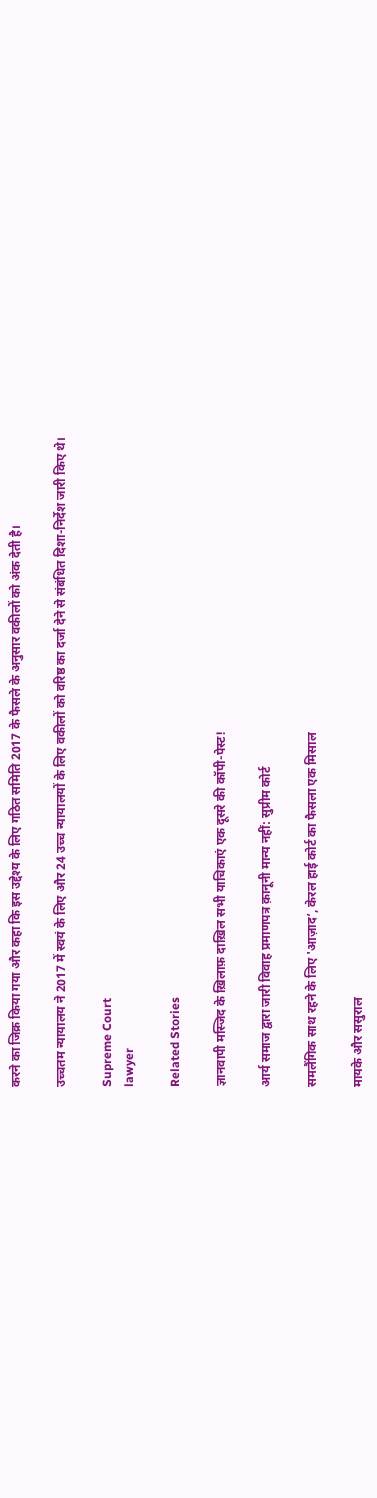करने का जिक्र किया गया और कहा कि इस उद्देश्य के लिए गठित समिति 2017 के फैसले के अनुसार वकीलों को अंक देती है।

उच्चतम न्यायालय ने 2017 में स्वयं के लिए और 24 उच्च न्यायालयों के लिए वकीलों को वरिष्ठ का दर्जा देने से संबंधित दिशा-निर्देश जारी किए थे।

Supreme Court
lawyer

Related Stories

ज्ञानवापी मस्जिद के ख़िलाफ़ दाख़िल सभी याचिकाएं एक दूसरे की कॉपी-पेस्ट!

आर्य समाज द्वारा जारी विवाह प्रमाणपत्र क़ानूनी मान्य नहीं: सुप्रीम कोर्ट

समलैंगिक साथ रहने के लिए 'आज़ाद’, केरल हाई कोर्ट का फैसला एक मिसाल

मायके और ससुराल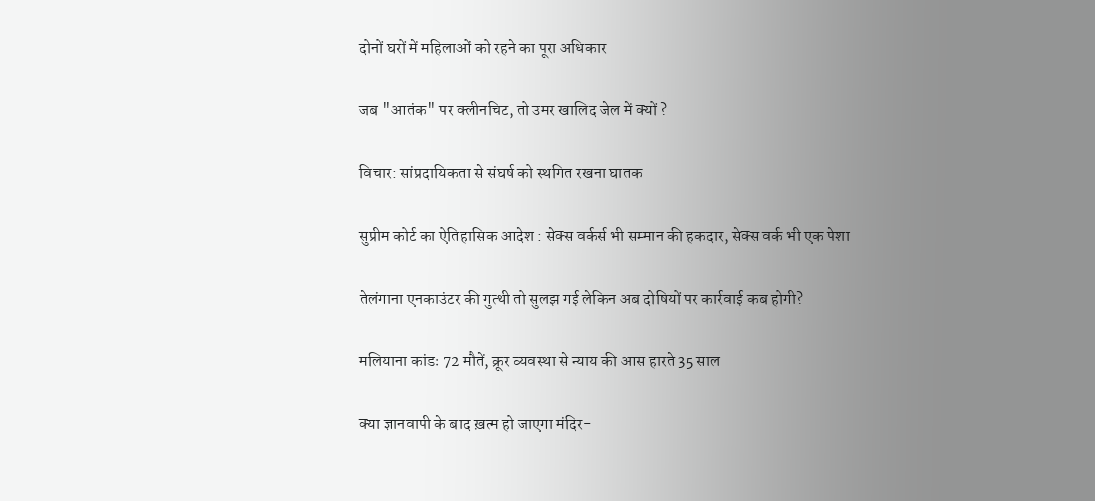दोनों घरों में महिलाओं को रहने का पूरा अधिकार

जब "आतंक" पर क्लीनचिट, तो उमर खालिद जेल में क्यों ?

विचार: सांप्रदायिकता से संघर्ष को स्थगित रखना घातक

सुप्रीम कोर्ट का ऐतिहासिक आदेश : सेक्स वर्कर्स भी सम्मान की हकदार, सेक्स वर्क भी एक पेशा

तेलंगाना एनकाउंटर की गुत्थी तो सुलझ गई लेकिन अब दोषियों पर कार्रवाई कब होगी?

मलियाना कांडः 72 मौतें, क्रूर व्यवस्था से न्याय की आस हारते 35 साल

क्या ज्ञानवापी के बाद ख़त्म हो जाएगा मंदिर-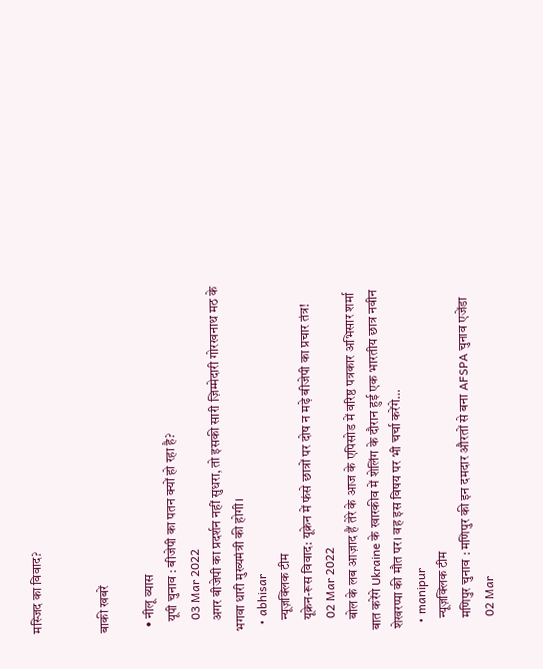मस्जिद का विवाद?


बाकी खबरें

  • नीलू व्यास
    यूपी चुनाव : बीजेपी का पतन क्यों हो रहा है?
    03 Mar 2022
    अगर बीजेपी का प्रदर्शन नहीं सुधरा, तो इसकी सारी ज़िम्मेदारी गोरखनाथ मठ के भगवा धारी मुख्यमंत्री की होगी।
  • abhisar
    न्यूज़क्लिक टीम
    यूक्रेन-रूस विवाद: यूक्रेन में फंसे छात्रों पर दोष न मढ़े बीजेपी का प्रचार तंत्र!
    02 Mar 2022
    बोल के लब आज़ाद हैं तेरे के आज के एपिसोड में वरिष्ठ पत्रकार अभिसार शर्मा बात करेंगे Ukraine के खारकीव में शेलिंग के दौरान हुई एक भारतीय छात्र नवीन शेखरप्पा की मौत पर। वह इस विषय पर भी चर्चा करेंगे…
  • manipur
    न्यूज़क्लिक टीम
    मणिपुर चुनाव : मणिपुर की इन दमदार औरतों से बना AFSPA चुनाव एजेंडा
    02 Mar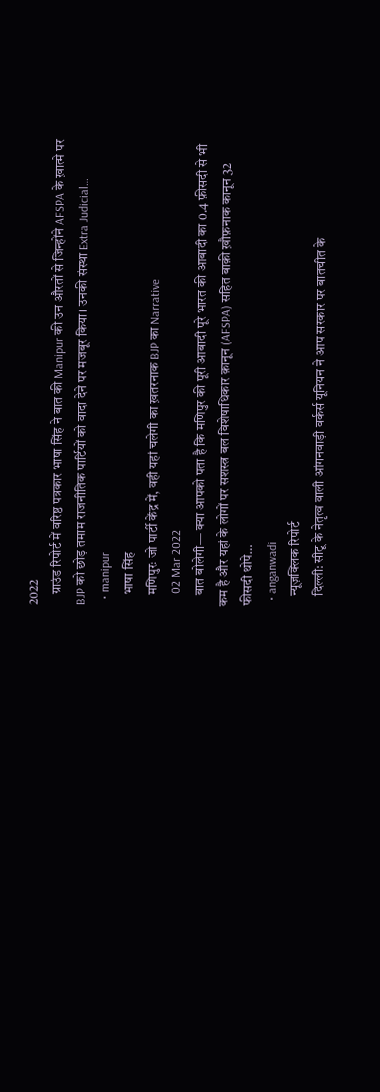2022
    ग्राउंड रिपोर्ट में वरिष्ठ पत्रकार भाषा सिंह ने बात की Manipur की उन औरतों से जिन्होंने AFSPA के ख़ात्मे पर BJP को छोड़ तमाम राजनीतिक पार्टियों को वादा देने पर मजबूर किया। उनकी संस्था Extra Judicial…
  • manipur
    भाषा सिंह
    मणिपुरः जो पार्टी केंद्र में, वही यहां चलेगी का ख़तरनाक BJP का Narrative
    02 Mar 2022
    बात बोलेगी— क्या आपको पता है कि मणिपुर की पूरी आबादी पूरे भारत की आबादी का 0.4 फ़ीसदी से भी कम है और यहां के लोगों पर सशस्त्र बल विशेषाधिकार क़ानून (AFSPA) सहित बाक़ी ख़ौफ़नाक कानून 32 फीसदी थोपे…
  • anganwadi
    न्यूज़क्लिक रिपोर्ट
    दिल्ली: सीटू के नेतृत्व वाली आंगनवाड़ी वर्कर्स यूनियन ने आप सरकार पर बातचीत के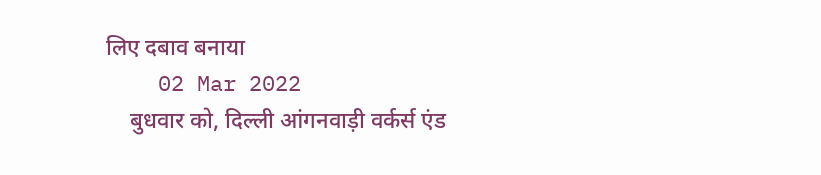लिए दबाव बनाया
    02 Mar 2022
    बुधवार को, दिल्ली आंगनवाड़ी वर्कर्स एंड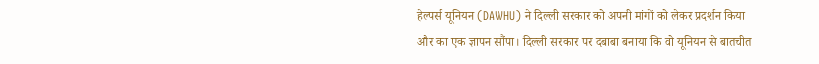हेल्पर्स यूनियन (DAWHU) ने दिल्ली सरकार को अपनी मांगों को लेकर प्रदर्शन किया और का एक ज्ञापन सौंपा। दिल्ली सरकार पर दबाबा बनाया कि वो यूनियन से बातचीत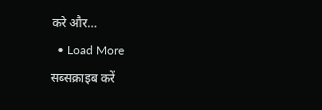करे और…
  • Load More
सब्सक्राइब करें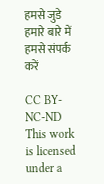हमसे जुडे
हमारे बारे में
हमसे संपर्क करें

CC BY-NC-ND This work is licensed under a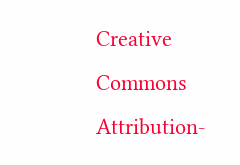Creative Commons Attribution-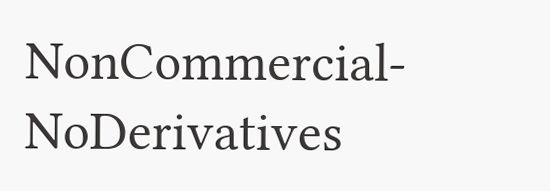NonCommercial-NoDerivatives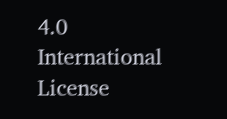4.0 International License